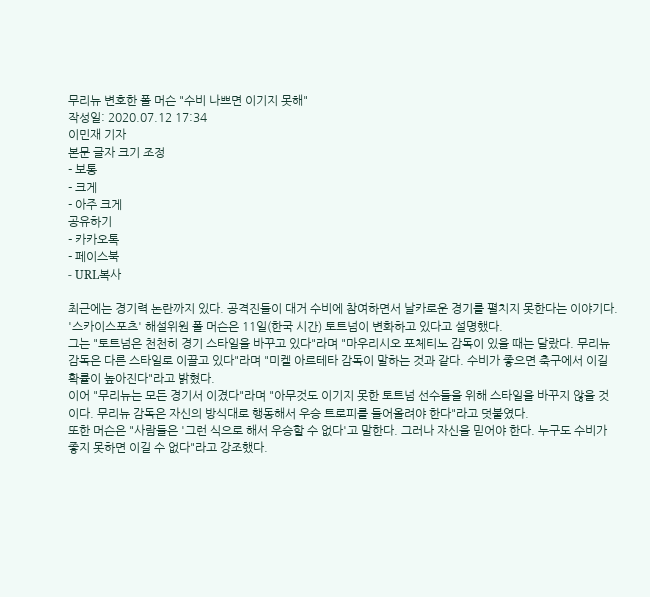무리뉴 변호한 폴 머슨 "수비 나쁘면 이기지 못해"
작성일: 2020.07.12 17:34
이민재 기자
본문 글자 크기 조정
- 보통
- 크게
- 아주 크게
공유하기
- 카카오톡
- 페이스북
- URL복사

최근에는 경기력 논란까지 있다. 공격진들이 대거 수비에 참여하면서 날카로운 경기를 펼치지 못한다는 이야기다. '스카이스포츠' 해설위원 폴 머슨은 11일(한국 시간) 토트넘이 변화하고 있다고 설명했다.
그는 "토트넘은 천천히 경기 스타일을 바꾸고 있다"라며 "마우리시오 포체티노 감독이 있을 때는 달랐다. 무리뉴 감독은 다른 스타일로 이끌고 있다"라며 "미켈 아르테타 감독이 말하는 것과 같다. 수비가 좋으면 축구에서 이길 확률이 높아진다"라고 밝혔다.
이어 "무리뉴는 모든 경기서 이겼다"라며 "아무것도 이기지 못한 토트넘 선수들을 위해 스타일을 바꾸지 않을 것이다. 무리뉴 감독은 자신의 방식대로 행동해서 우승 트로피를 들어올려야 한다"라고 덧붙였다.
또한 머슨은 "사람들은 '그런 식으로 해서 우승할 수 없다'고 말한다. 그러나 자신을 믿어야 한다. 누구도 수비가 좋지 못하면 이길 수 없다"라고 강조했다.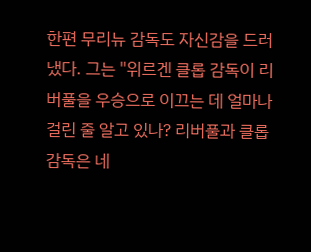한편 무리뉴 감독도 자신감을 드러냈다. 그는 "위르겐 클롭 감독이 리버풀을 우승으로 이끄는 데 얼마나 걸린 줄 알고 있나? 리버풀과 클롭 감독은 네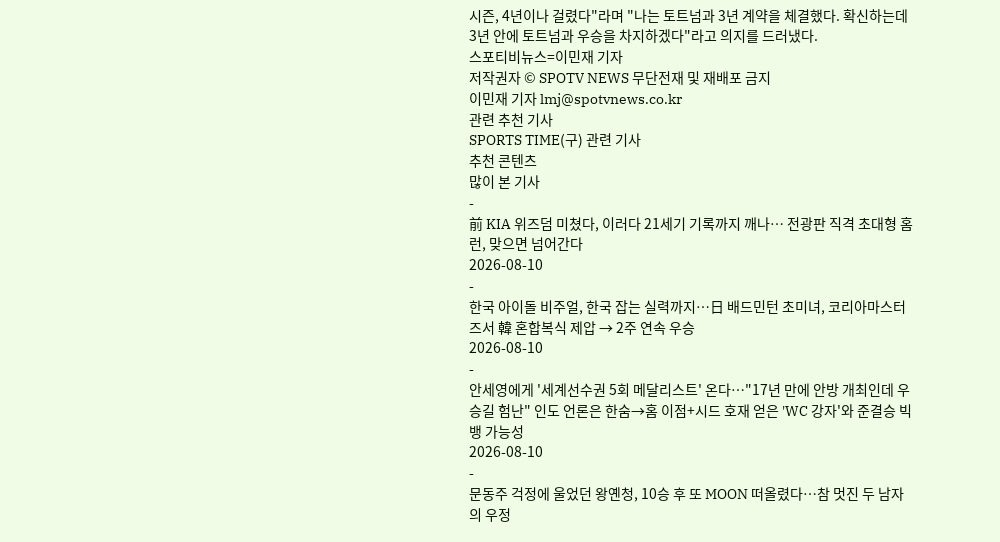시즌, 4년이나 걸렸다"라며 "나는 토트넘과 3년 계약을 체결했다. 확신하는데 3년 안에 토트넘과 우승을 차지하겠다"라고 의지를 드러냈다.
스포티비뉴스=이민재 기자
저작권자 © SPOTV NEWS 무단전재 및 재배포 금지
이민재 기자 lmj@spotvnews.co.kr
관련 추천 기사
SPORTS TIME(구) 관련 기사
추천 콘텐츠
많이 본 기사
-
前 KIA 위즈덤 미쳤다, 이러다 21세기 기록까지 깨나… 전광판 직격 초대형 홈런, 맞으면 넘어간다
2026-08-10
-
한국 아이돌 비주얼, 한국 잡는 실력까지…日 배드민턴 초미녀, 코리아마스터즈서 韓 혼합복식 제압 → 2주 연속 우승
2026-08-10
-
안세영에게 '세계선수권 5회 메달리스트' 온다…"17년 만에 안방 개최인데 우승길 험난" 인도 언론은 한숨→홈 이점+시드 호재 얻은 'WC 강자'와 준결승 빅뱅 가능성
2026-08-10
-
문동주 걱정에 울었던 왕옌청, 10승 후 또 MOON 떠올렸다…참 멋진 두 남자의 우정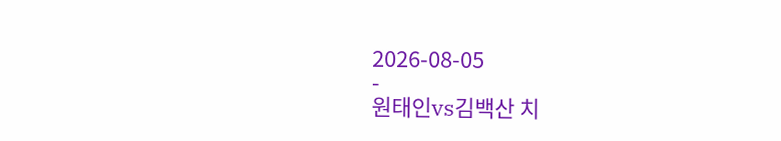2026-08-05
-
원태인vs김백산 치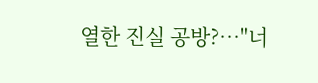열한 진실 공방?…"너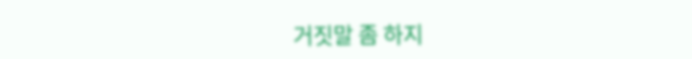거짓말 좀 하지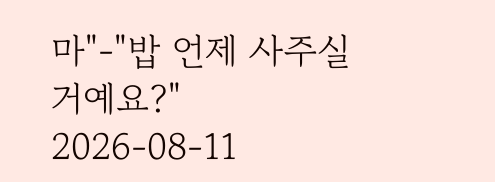마"-"밥 언제 사주실 거예요?"
2026-08-11